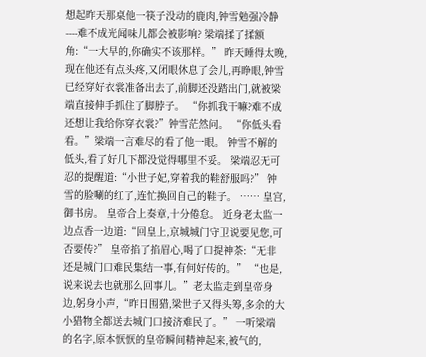想起昨天那桌他一筷子没动的鹿肉,钟雪勉强冷静----难不成光闻味儿都会被影响? 梁端揉了揉额角:“一大早的,你确实不该那样。” 昨天睡得太晚,现在他还有点头疼,又闭眼休息了会儿,再睁眼,钟雪已经穿好衣裳准备出去了,前脚还没踏出门,就被梁端直接伸手抓住了脚脖子。 “你抓我干嘛?难不成还想让我给你穿衣裳?”钟雪茫然问。 “你低头看看。”梁端一言难尽的看了他一眼。 钟雪不解的低头,看了好几下都没觉得哪里不妥。 梁端忍无可忍的提醒道:“小世子妃,穿着我的鞋舒服吗?” 钟雪的脸唰的红了,连忙换回自己的鞋子。 …… 皇宫,御书房。 皇帝合上奏章,十分倦怠。 近身老太监一边点香一边道:“回皇上,京城城门守卫说要见您,可否要传?” 皇帝掐了掐眉心,喝了口提神茶:“无非还是城门口难民集结一事,有何好传的。” “也是,说来说去也就那么回事儿。”老太监走到皇帝身边,躬身小声,“昨日围猎,梁世子又得头筹,多余的大小猎物全都送去城门口接济难民了。” 一听梁端的名字,原本恹恹的皇帝瞬间精神起来,被气的,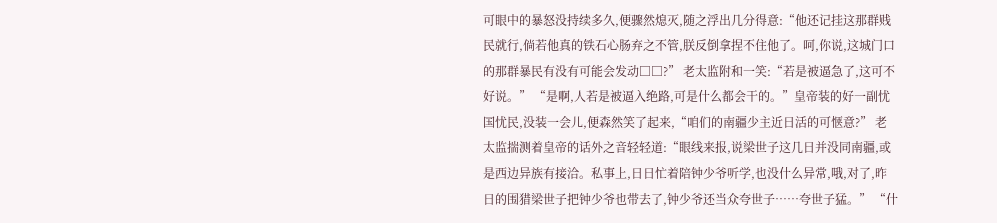可眼中的暴怒没持续多久,便骤然熄灭,随之浮出几分得意:“他还记挂这那群贱民就行,倘若他真的铁石心肠弃之不管,朕反倒拿捏不住他了。呵,你说,这城门口的那群暴民有没有可能会发动□□?” 老太监附和一笑:“若是被逼急了,这可不好说。” “是啊,人若是被逼入绝路,可是什么都会干的。”皇帝装的好一副忧国忧民,没装一会儿,便森然笑了起来,“咱们的南疆少主近日活的可惬意?” 老太监揣测着皇帝的话外之音轻轻道:“眼线来报,说梁世子这几日并没同南疆,或是西边异族有接洽。私事上,日日忙着陪钟少爷听学,也没什么异常,哦,对了,昨日的围猎梁世子把钟少爷也带去了,钟少爷还当众夸世子……夸世子猛。” “什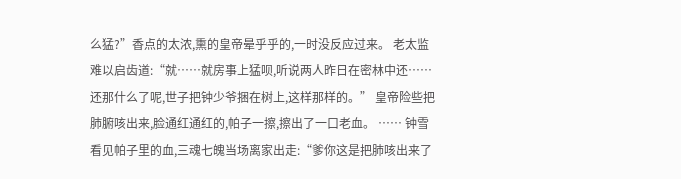么猛?”香点的太浓,熏的皇帝晕乎乎的,一时没反应过来。 老太监难以启齿道:“就……就房事上猛呗,听说两人昨日在密林中还……还那什么了呢,世子把钟少爷捆在树上,这样那样的。” 皇帝险些把肺腑咳出来,脸通红通红的,帕子一擦,擦出了一口老血。 …… 钟雪看见帕子里的血,三魂七魄当场离家出走:“爹你这是把肺咳出来了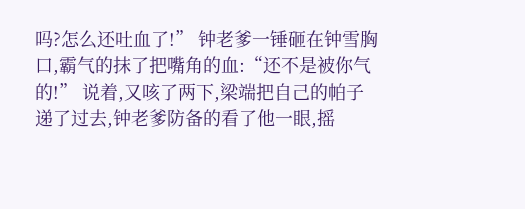吗?怎么还吐血了!” 钟老爹一锤砸在钟雪胸口,霸气的抹了把嘴角的血:“还不是被你气的!” 说着,又咳了两下,梁端把自己的帕子递了过去,钟老爹防备的看了他一眼,摇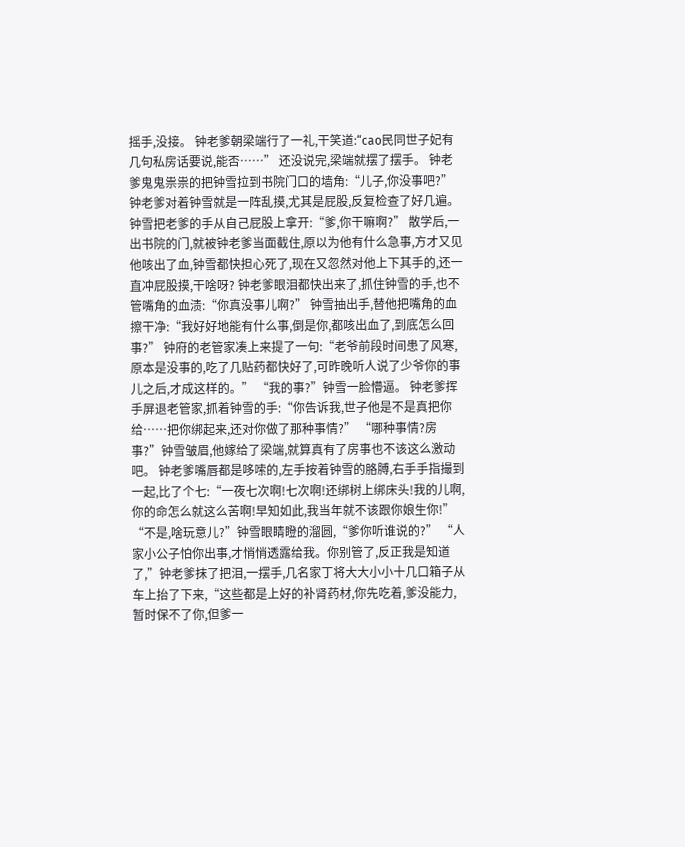摇手,没接。 钟老爹朝梁端行了一礼,干笑道:“cao民同世子妃有几句私房话要说,能否……” 还没说完,梁端就摆了摆手。 钟老爹鬼鬼祟祟的把钟雪拉到书院门口的墙角:“儿子,你没事吧?” 钟老爹对着钟雪就是一阵乱摸,尤其是屁股,反复检查了好几遍。 钟雪把老爹的手从自己屁股上拿开:“爹,你干嘛啊?” 散学后,一出书院的门,就被钟老爹当面截住,原以为他有什么急事,方才又见他咳出了血,钟雪都快担心死了,现在又忽然对他上下其手的,还一直冲屁股摸,干啥呀? 钟老爹眼泪都快出来了,抓住钟雪的手,也不管嘴角的血渍:“你真没事儿啊?” 钟雪抽出手,替他把嘴角的血擦干净:“我好好地能有什么事,倒是你,都咳出血了,到底怎么回事?” 钟府的老管家凑上来提了一句:“老爷前段时间患了风寒,原本是没事的,吃了几贴药都快好了,可昨晚听人说了少爷你的事儿之后,才成这样的。” “我的事?”钟雪一脸懵逼。 钟老爹挥手屏退老管家,抓着钟雪的手:“你告诉我,世子他是不是真把你给……把你绑起来,还对你做了那种事情?” “哪种事情?房事?”钟雪皱眉,他嫁给了梁端,就算真有了房事也不该这么激动吧。 钟老爹嘴唇都是哆嗦的,左手按着钟雪的胳膊,右手手指撮到一起,比了个七:“一夜七次啊!七次啊!还绑树上绑床头!我的儿啊,你的命怎么就这么苦啊!早知如此,我当年就不该跟你娘生你!” “不是,啥玩意儿?”钟雪眼睛瞪的溜圆,“爹你听谁说的?” “人家小公子怕你出事,才悄悄透露给我。你别管了,反正我是知道了,”钟老爹抹了把泪,一摆手,几名家丁将大大小小十几口箱子从车上抬了下来,“这些都是上好的补肾药材,你先吃着,爹没能力,暂时保不了你,但爹一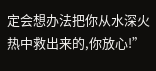定会想办法把你从水深火热中救出来的,你放心!”